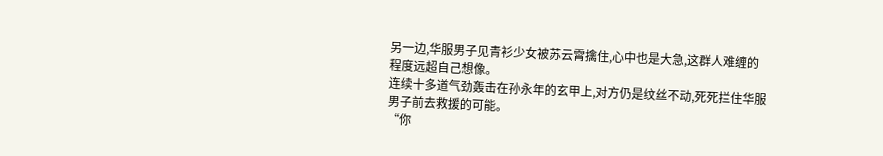另一边,华服男子见青衫少女被苏云霄擒住,心中也是大急,这群人难缠的程度远超自己想像。
连续十多道气劲轰击在孙永年的玄甲上,对方仍是纹丝不动,死死拦住华服男子前去救援的可能。
“你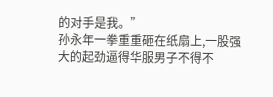的对手是我。”
孙永年一拳重重砸在纸扇上,一股强大的起劲逼得华服男子不得不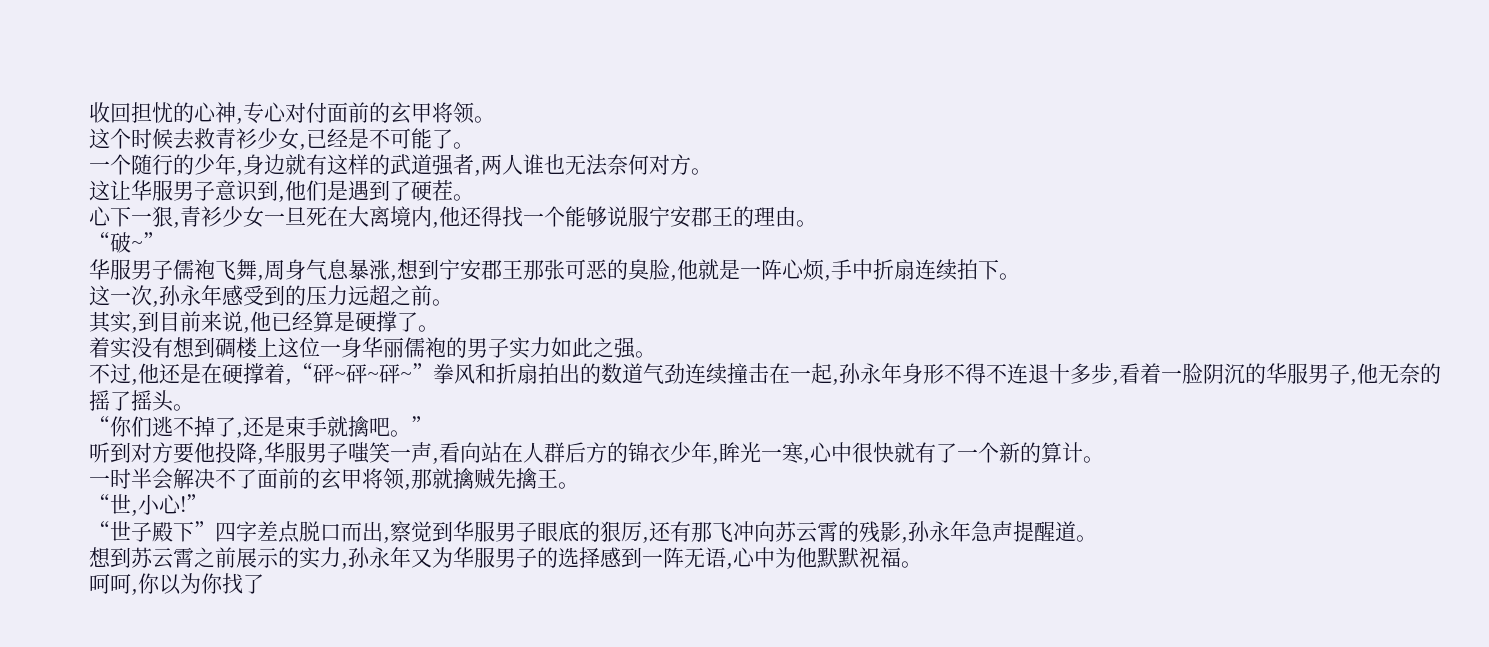收回担忧的心神,专心对付面前的玄甲将领。
这个时候去救青衫少女,已经是不可能了。
一个随行的少年,身边就有这样的武道强者,两人谁也无法奈何对方。
这让华服男子意识到,他们是遇到了硬茬。
心下一狠,青衫少女一旦死在大离境内,他还得找一个能够说服宁安郡王的理由。
“破~”
华服男子儒袍飞舞,周身气息暴涨,想到宁安郡王那张可恶的臭脸,他就是一阵心烦,手中折扇连续拍下。
这一次,孙永年感受到的压力远超之前。
其实,到目前来说,他已经算是硬撑了。
着实没有想到碉楼上这位一身华丽儒袍的男子实力如此之强。
不过,他还是在硬撑着,“砰~砰~砰~”拳风和折扇拍出的数道气劲连续撞击在一起,孙永年身形不得不连退十多步,看着一脸阴沉的华服男子,他无奈的摇了摇头。
“你们逃不掉了,还是束手就擒吧。”
听到对方要他投降,华服男子嗤笑一声,看向站在人群后方的锦衣少年,眸光一寒,心中很快就有了一个新的算计。
一时半会解决不了面前的玄甲将领,那就擒贼先擒王。
“世,小心!”
“世子殿下”四字差点脱口而出,察觉到华服男子眼底的狠厉,还有那飞冲向苏云霄的残影,孙永年急声提醒道。
想到苏云霄之前展示的实力,孙永年又为华服男子的选择感到一阵无语,心中为他默默祝福。
呵呵,你以为你找了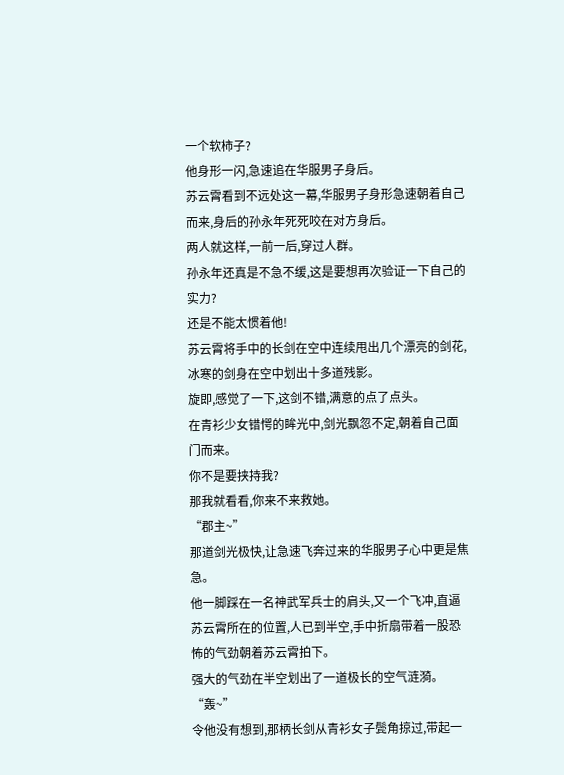一个软柿子?
他身形一闪,急速追在华服男子身后。
苏云霄看到不远处这一幕,华服男子身形急速朝着自己而来,身后的孙永年死死咬在对方身后。
两人就这样,一前一后,穿过人群。
孙永年还真是不急不缓,这是要想再次验证一下自己的实力?
还是不能太惯着他!
苏云霄将手中的长剑在空中连续甩出几个漂亮的剑花,冰寒的剑身在空中划出十多道残影。
旋即,感觉了一下,这剑不错,满意的点了点头。
在青衫少女错愕的眸光中,剑光飘忽不定,朝着自己面门而来。
你不是要挟持我?
那我就看看,你来不来救她。
“郡主~”
那道剑光极快,让急速飞奔过来的华服男子心中更是焦急。
他一脚踩在一名神武军兵士的肩头,又一个飞冲,直逼苏云霄所在的位置,人已到半空,手中折扇带着一股恐怖的气劲朝着苏云霄拍下。
强大的气劲在半空划出了一道极长的空气涟漪。
“轰~”
令他没有想到,那柄长剑从青衫女子鬓角掠过,带起一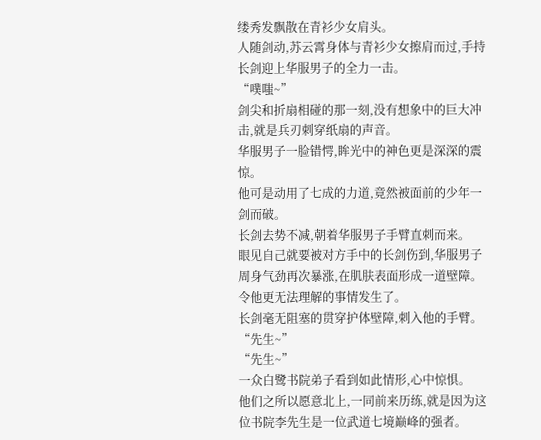缕秀发飘散在青衫少女肩头。
人随剑动,苏云霄身体与青衫少女擦肩而过,手持长剑迎上华服男子的全力一击。
“噗嗤~”
剑尖和折扇相碰的那一刻,没有想象中的巨大冲击,就是兵刃刺穿纸扇的声音。
华服男子一脸错愕,眸光中的神色更是深深的震惊。
他可是动用了七成的力道,竟然被面前的少年一剑而破。
长剑去势不减,朝着华服男子手臂直刺而来。
眼见自己就要被对方手中的长剑伤到,华服男子周身气劲再次暴涨,在肌肤表面形成一道壁障。
令他更无法理解的事情发生了。
长剑毫无阻塞的贯穿护体壁障,刺入他的手臂。
“先生~”
“先生~”
一众白鹭书院弟子看到如此情形,心中惊惧。
他们之所以愿意北上,一同前来历练,就是因为这位书院李先生是一位武道七境巅峰的强者。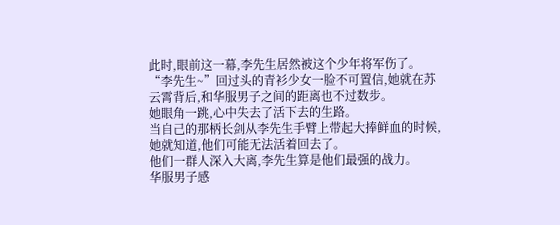此时,眼前这一幕,李先生居然被这个少年将军伤了。
“李先生~”回过头的青衫少女一脸不可置信,她就在苏云霄背后,和华服男子之间的距离也不过数步。
她眼角一跳,心中失去了活下去的生路。
当自己的那柄长剑从李先生手臂上带起大捧鲜血的时候,她就知道,他们可能无法活着回去了。
他们一群人深入大离,李先生算是他们最强的战力。
华服男子感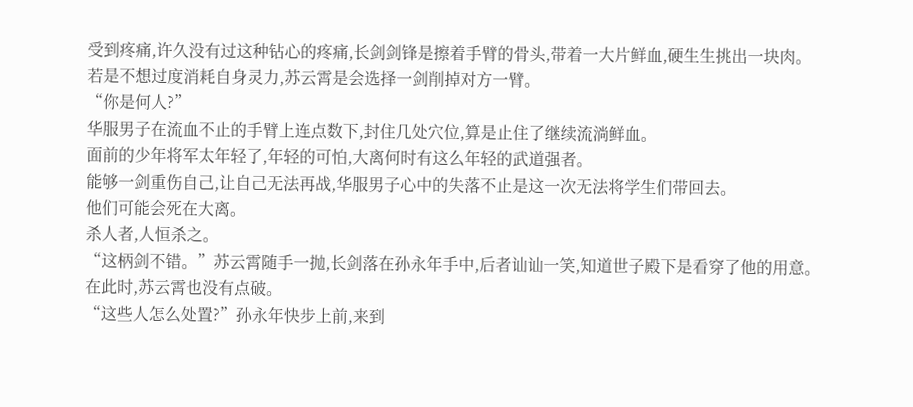受到疼痛,许久没有过这种钻心的疼痛,长剑剑锋是擦着手臂的骨头,带着一大片鲜血,硬生生挑出一块肉。
若是不想过度消耗自身灵力,苏云霄是会选择一剑削掉对方一臂。
“你是何人?”
华服男子在流血不止的手臂上连点数下,封住几处穴位,算是止住了继续流淌鲜血。
面前的少年将军太年轻了,年轻的可怕,大离何时有这么年轻的武道强者。
能够一剑重伤自己,让自己无法再战,华服男子心中的失落不止是这一次无法将学生们带回去。
他们可能会死在大离。
杀人者,人恒杀之。
“这柄剑不错。”苏云霄随手一抛,长剑落在孙永年手中,后者讪讪一笑,知道世子殿下是看穿了他的用意。
在此时,苏云霄也没有点破。
“这些人怎么处置?”孙永年快步上前,来到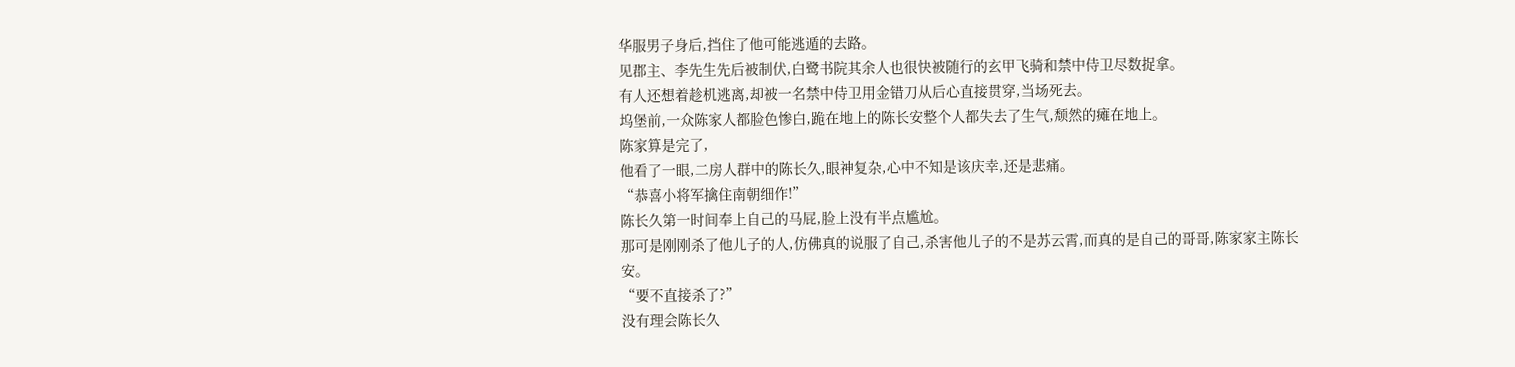华服男子身后,挡住了他可能逃遁的去路。
见郡主、李先生先后被制伏,白鹭书院其余人也很快被随行的玄甲飞骑和禁中侍卫尽数捉拿。
有人还想着趁机逃离,却被一名禁中侍卫用金错刀从后心直接贯穿,当场死去。
坞堡前,一众陈家人都脸色惨白,跪在地上的陈长安整个人都失去了生气,颓然的瘫在地上。
陈家算是完了,
他看了一眼,二房人群中的陈长久,眼神复杂,心中不知是该庆幸,还是悲痛。
“恭喜小将军擒住南朝细作!”
陈长久第一时间奉上自己的马屁,脸上没有半点尴尬。
那可是刚刚杀了他儿子的人,仿佛真的说服了自己,杀害他儿子的不是苏云霄,而真的是自己的哥哥,陈家家主陈长安。
“要不直接杀了?”
没有理会陈长久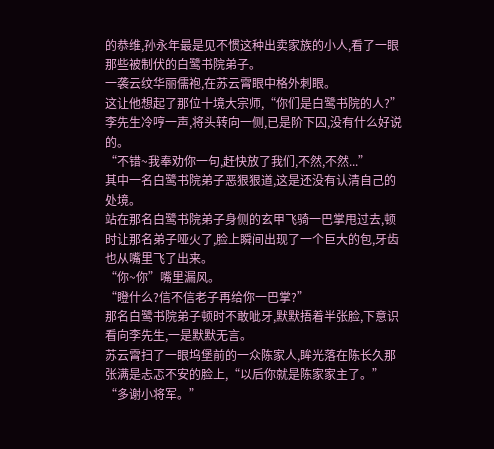的恭维,孙永年最是见不惯这种出卖家族的小人,看了一眼那些被制伏的白鹭书院弟子。
一袭云纹华丽儒袍,在苏云霄眼中格外刺眼。
这让他想起了那位十境大宗师,“你们是白鹭书院的人?”
李先生冷哼一声,将头转向一侧,已是阶下囚,没有什么好说的。
“不错~我奉劝你一句,赶快放了我们,不然,不然...”
其中一名白鹭书院弟子恶狠狠道,这是还没有认清自己的处境。
站在那名白鹭书院弟子身侧的玄甲飞骑一巴掌甩过去,顿时让那名弟子哑火了,脸上瞬间出现了一个巨大的包,牙齿也从嘴里飞了出来。
“你~你”嘴里漏风。
“瞪什么?信不信老子再给你一巴掌?”
那名白鹭书院弟子顿时不敢呲牙,默默捂着半张脸,下意识看向李先生,一是默默无言。
苏云霄扫了一眼坞堡前的一众陈家人,眸光落在陈长久那张满是忐忑不安的脸上,“以后你就是陈家家主了。”
“多谢小将军。”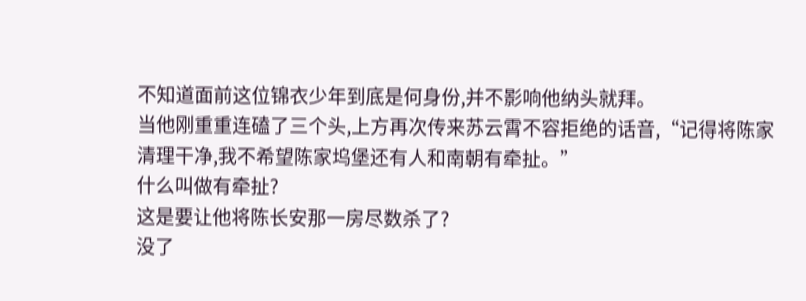不知道面前这位锦衣少年到底是何身份,并不影响他纳头就拜。
当他刚重重连磕了三个头,上方再次传来苏云霄不容拒绝的话音,“记得将陈家清理干净,我不希望陈家坞堡还有人和南朝有牵扯。”
什么叫做有牵扯?
这是要让他将陈长安那一房尽数杀了?
没了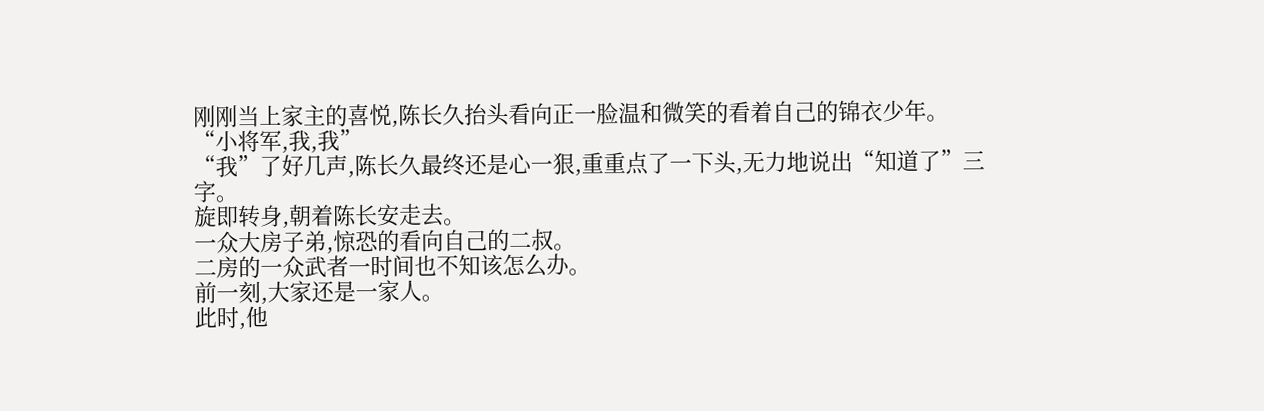刚刚当上家主的喜悦,陈长久抬头看向正一脸温和微笑的看着自己的锦衣少年。
“小将军,我,我”
“我”了好几声,陈长久最终还是心一狠,重重点了一下头,无力地说出“知道了”三字。
旋即转身,朝着陈长安走去。
一众大房子弟,惊恐的看向自己的二叔。
二房的一众武者一时间也不知该怎么办。
前一刻,大家还是一家人。
此时,他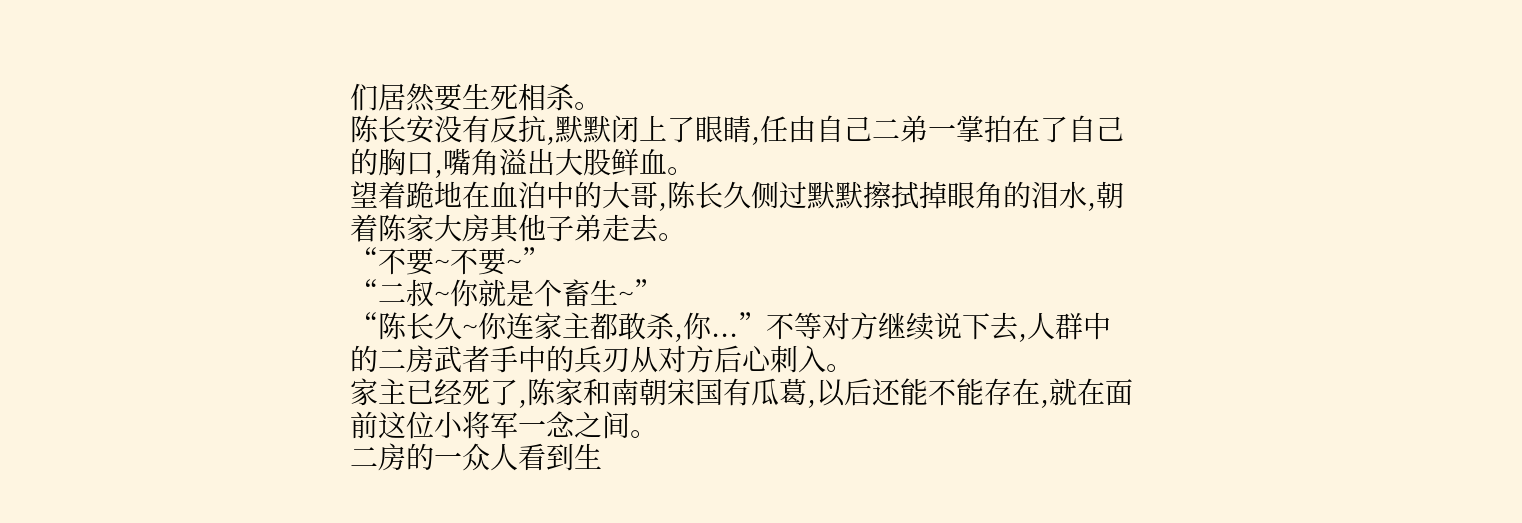们居然要生死相杀。
陈长安没有反抗,默默闭上了眼睛,任由自己二弟一掌拍在了自己的胸口,嘴角溢出大股鲜血。
望着跪地在血泊中的大哥,陈长久侧过默默擦拭掉眼角的泪水,朝着陈家大房其他子弟走去。
“不要~不要~”
“二叔~你就是个畜生~”
“陈长久~你连家主都敢杀,你...”不等对方继续说下去,人群中的二房武者手中的兵刃从对方后心刺入。
家主已经死了,陈家和南朝宋国有瓜葛,以后还能不能存在,就在面前这位小将军一念之间。
二房的一众人看到生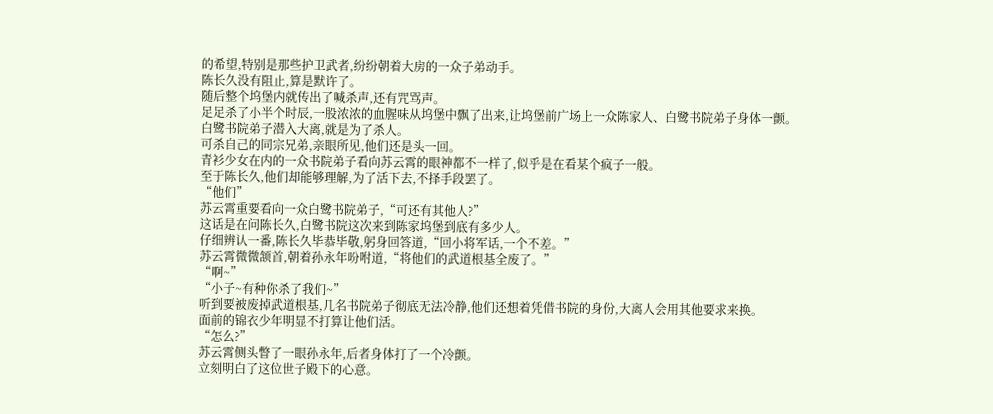的希望,特别是那些护卫武者,纷纷朝着大房的一众子弟动手。
陈长久没有阻止,算是默许了。
随后整个坞堡内就传出了喊杀声,还有咒骂声。
足足杀了小半个时辰,一股浓浓的血腥味从坞堡中飘了出来,让坞堡前广场上一众陈家人、白鹭书院弟子身体一颤。
白鹭书院弟子潜入大离,就是为了杀人。
可杀自己的同宗兄弟,亲眼所见,他们还是头一回。
青衫少女在内的一众书院弟子看向苏云霄的眼神都不一样了,似乎是在看某个疯子一般。
至于陈长久,他们却能够理解,为了活下去,不择手段罢了。
“他们”
苏云霄重要看向一众白鹭书院弟子,“可还有其他人?”
这话是在问陈长久,白鹭书院这次来到陈家坞堡到底有多少人。
仔细辨认一番,陈长久毕恭毕敬,躬身回答道,“回小将军话,一个不差。”
苏云霄微微颔首,朝着孙永年吩咐道,“将他们的武道根基全废了。”
“啊~”
“小子~有种你杀了我们~”
听到要被废掉武道根基,几名书院弟子彻底无法冷静,他们还想着凭借书院的身份,大离人会用其他要求来换。
面前的锦衣少年明显不打算让他们活。
“怎么?”
苏云霄侧头瞥了一眼孙永年,后者身体打了一个冷颤。
立刻明白了这位世子殿下的心意。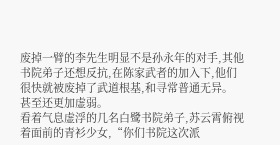废掉一臂的李先生明显不是孙永年的对手,其他书院弟子还想反抗,在陈家武者的加入下,他们很快就被废掉了武道根基,和寻常普通无异。
甚至还更加虚弱。
看着气息虚浮的几名白鹭书院弟子,苏云霄俯视着面前的青衫少女,“你们书院这次派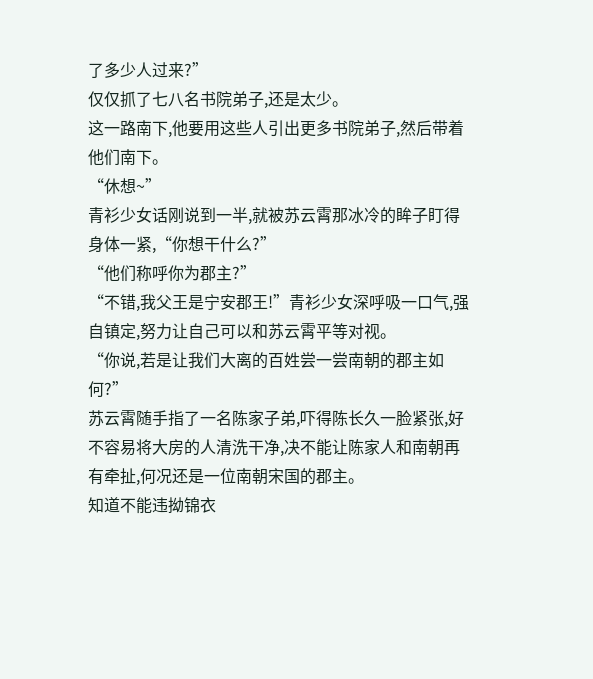了多少人过来?”
仅仅抓了七八名书院弟子,还是太少。
这一路南下,他要用这些人引出更多书院弟子,然后带着他们南下。
“休想~”
青衫少女话刚说到一半,就被苏云霄那冰冷的眸子盯得身体一紧,“你想干什么?”
“他们称呼你为郡主?”
“不错,我父王是宁安郡王!”青衫少女深呼吸一口气,强自镇定,努力让自己可以和苏云霄平等对视。
“你说,若是让我们大离的百姓尝一尝南朝的郡主如何?”
苏云霄随手指了一名陈家子弟,吓得陈长久一脸紧张,好不容易将大房的人清洗干净,决不能让陈家人和南朝再有牵扯,何况还是一位南朝宋国的郡主。
知道不能违拗锦衣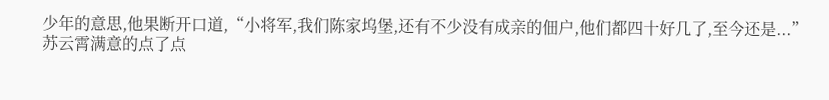少年的意思,他果断开口道,“小将军,我们陈家坞堡,还有不少没有成亲的佃户,他们都四十好几了,至今还是...”
苏云霄满意的点了点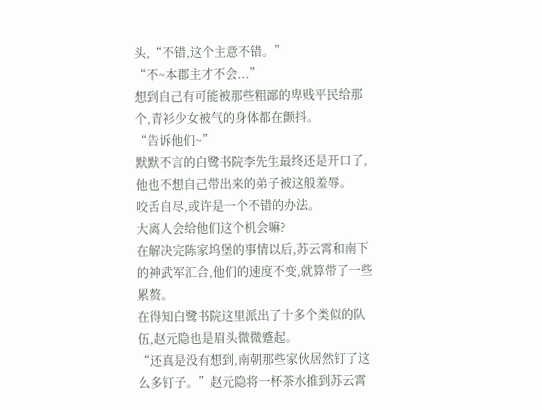头,“不错,这个主意不错。”
“不~本郡主才不会...”
想到自己有可能被那些粗鄙的卑贱平民给那个,青衫少女被气的身体都在颤抖。
“告诉他们~”
默默不言的白鹭书院李先生最终还是开口了,他也不想自己带出来的弟子被这般羞辱。
咬舌自尽,或许是一个不错的办法。
大离人会给他们这个机会嘛?
在解决完陈家坞堡的事情以后,苏云霄和南下的神武军汇合,他们的速度不变,就算带了一些累赘。
在得知白鹭书院这里派出了十多个类似的队伍,赵元隐也是眉头微微蹙起。
“还真是没有想到,南朝那些家伙居然钉了这么多钉子。”赵元隐将一杯茶水推到苏云霄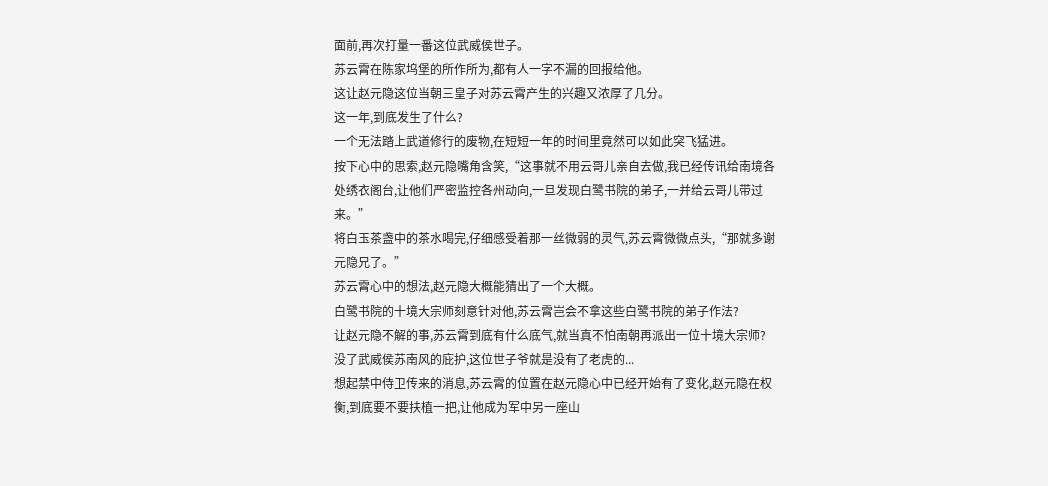面前,再次打量一番这位武威侯世子。
苏云霄在陈家坞堡的所作所为,都有人一字不漏的回报给他。
这让赵元隐这位当朝三皇子对苏云霄产生的兴趣又浓厚了几分。
这一年,到底发生了什么?
一个无法踏上武道修行的废物,在短短一年的时间里竟然可以如此突飞猛进。
按下心中的思索,赵元隐嘴角含笑,“这事就不用云哥儿亲自去做,我已经传讯给南境各处绣衣阁台,让他们严密监控各州动向,一旦发现白鹭书院的弟子,一并给云哥儿带过来。”
将白玉茶盏中的茶水喝完,仔细感受着那一丝微弱的灵气,苏云霄微微点头,“那就多谢元隐兄了。”
苏云霄心中的想法,赵元隐大概能猜出了一个大概。
白鹭书院的十境大宗师刻意针对他,苏云霄岂会不拿这些白鹭书院的弟子作法?
让赵元隐不解的事,苏云霄到底有什么底气,就当真不怕南朝再派出一位十境大宗师?
没了武威侯苏南风的庇护,这位世子爷就是没有了老虎的...
想起禁中侍卫传来的消息,苏云霄的位置在赵元隐心中已经开始有了变化,赵元隐在权衡,到底要不要扶植一把,让他成为军中另一座山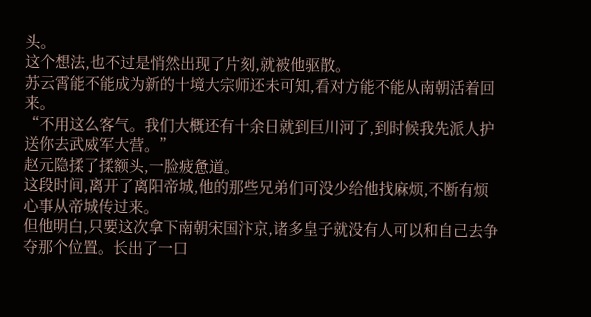头。
这个想法,也不过是悄然出现了片刻,就被他驱散。
苏云霄能不能成为新的十境大宗师还未可知,看对方能不能从南朝活着回来。
“不用这么客气。我们大概还有十余日就到巨川河了,到时候我先派人护送你去武威军大营。”
赵元隐揉了揉额头,一脸疲惫道。
这段时间,离开了离阳帝城,他的那些兄弟们可没少给他找麻烦,不断有烦心事从帝城传过来。
但他明白,只要这次拿下南朝宋国汴京,诸多皇子就没有人可以和自己去争夺那个位置。长出了一口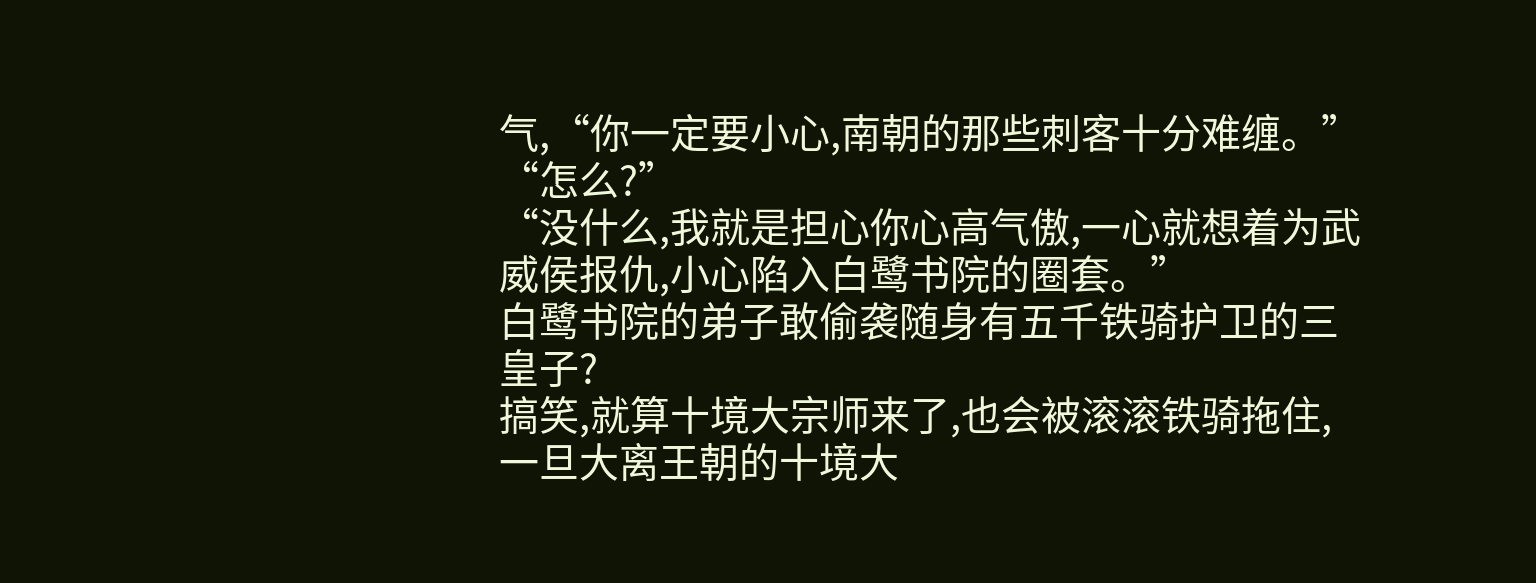气,“你一定要小心,南朝的那些刺客十分难缠。”
“怎么?”
“没什么,我就是担心你心高气傲,一心就想着为武威侯报仇,小心陷入白鹭书院的圈套。”
白鹭书院的弟子敢偷袭随身有五千铁骑护卫的三皇子?
搞笑,就算十境大宗师来了,也会被滚滚铁骑拖住,一旦大离王朝的十境大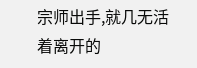宗师出手,就几无活着离开的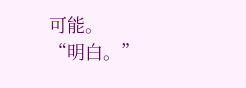可能。
“明白。”